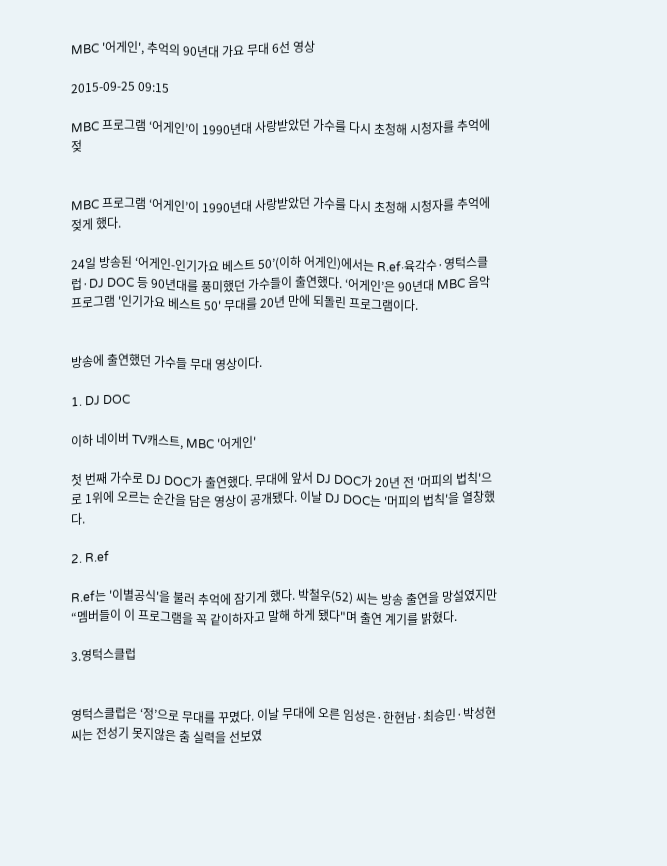MBC '어게인', 추억의 90년대 가요 무대 6선 영상

2015-09-25 09:15

MBC 프로그램 ‘어게인’이 1990년대 사랑받았던 가수를 다시 초청해 시청자를 추억에 젖


MBC 프로그램 ‘어게인’이 1990년대 사랑받았던 가수를 다시 초청해 시청자를 추억에 젖게 했다.

24일 방송된 ‘어게인-인기가요 베스트 50’(이하 어게인)에서는 R.ef·육각수·영턱스클럽·DJ DOC 등 90년대를 풍미했던 가수들이 출연했다. ‘어게인’은 90년대 MBC 음악 프로그램 '인기가요 베스트 50' 무대를 20년 만에 되돌린 프로그램이다.


방송에 출연했던 가수들 무대 영상이다.

1. DJ DOC

이하 네이버 TV캐스트, MBC '어게인'

첫 번째 가수로 DJ DOC가 출연했다. 무대에 앞서 DJ DOC가 20년 전 '머피의 법칙'으로 1위에 오르는 순간을 담은 영상이 공개됐다. 이날 DJ DOC는 '머피의 법칙'을 열창했다.

2. R.ef

R.ef는 '이별공식'을 불러 추억에 잠기게 했다. 박철우(52) 씨는 방송 출연을 망설였지만 “멤버들이 이 프로그램을 꼭 같이하자고 말해 하게 됐다"며 출연 계기를 밝혔다.

3.영턱스클럽


영턱스클럽은 ‘정’으로 무대를 꾸몄다. 이날 무대에 오른 임성은·한현남·최승민·박성현 씨는 전성기 못지않은 춤 실력을 선보였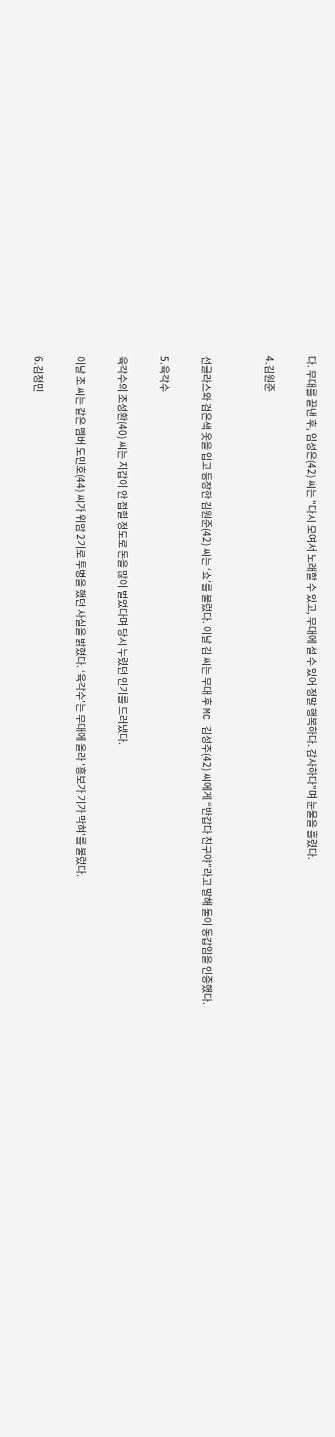다. 무대를 끝낸 후, 임성은(42) 씨는 "다시 모여서 노래할 수 있고, 무대에 설 수 있어 정말 행복하다. 감사하다"며 눈물을 흘렸다.

4.김원준


선글라스와 검은색 옷을 입고 등장한 김원준(42) 씨는 ‘쇼’를 불렀다. 이날 김 씨는 무대 후 MC 김성주(42) 씨에게 “반갑다 친구야”라고 말해 둘이 동갑임을 인증했다.

5.육각수

육각수의 조성환(40) 씨는 지갑이 안 접힐 정도로 돈을 많이 벌었다며 당시 누렸던 인기를 드러냈다.

이날 조 씨는 같은 멤버 도민호(44) 씨가 위암 2기로 투병을 했던 사실을 밝혔다. ‘육각수’는 무대에 올라 '흥보가 기가 막혀'를 불렀다.

6.김정민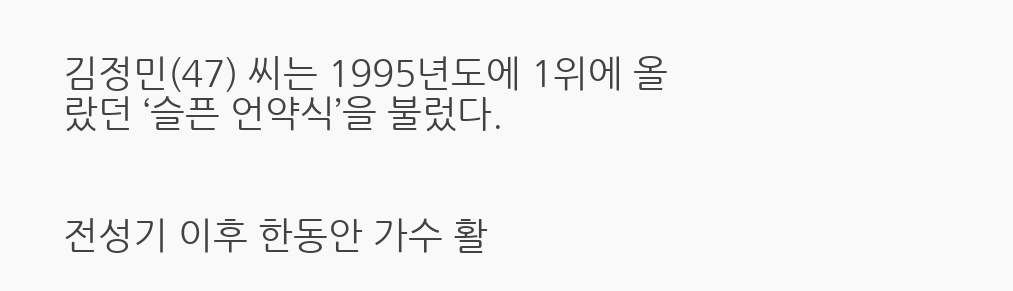김정민(47) 씨는 1995년도에 1위에 올랐던 ‘슬픈 언약식’을 불렀다.


전성기 이후 한동안 가수 활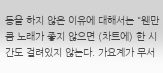동을 하지 않은 이유에 대해서는 "웬만큼 노래가 좋지 않으면 (차트에) 한 시간도 걸려있지 않는다. 가요계가 무서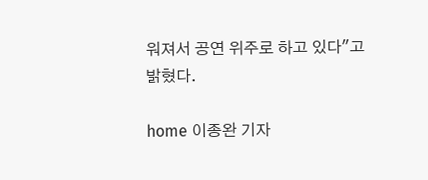워져서 공연 위주로 하고 있다"고 밝혔다.

home 이종완 기자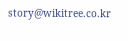story@wikitree.co.kr